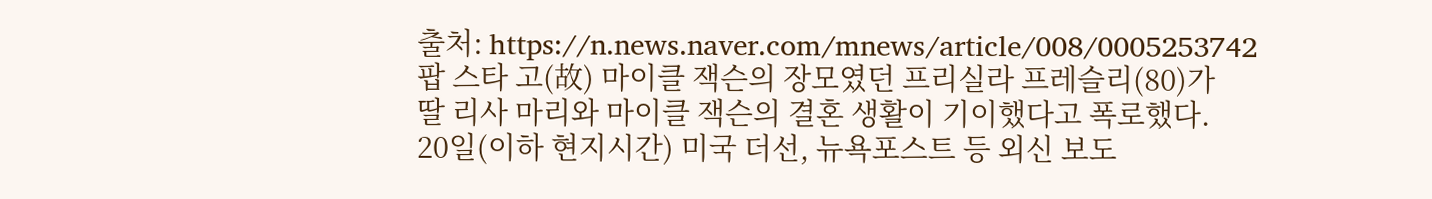출처: https://n.news.naver.com/mnews/article/008/0005253742
팝 스타 고(故) 마이클 잭슨의 장모였던 프리실라 프레슬리(80)가
딸 리사 마리와 마이클 잭슨의 결혼 생활이 기이했다고 폭로했다.
20일(이하 현지시간) 미국 더선, 뉴욕포스트 등 외신 보도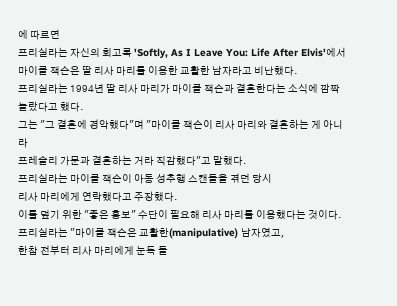에 따르면
프리실라는 자신의 회고록 'Softly, As I Leave You: Life After Elvis'에서
마이클 잭슨은 딸 리사 마리를 이용한 교활한 남자라고 비난했다.
프리실라는 1994년 딸 리사 마리가 마이클 잭슨과 결혼한다는 소식에 깜짝 놀랐다고 했다.
그는 "그 결혼에 경악했다"며 "마이클 잭슨이 리사 마리와 결혼하는 게 아니라
프레슬리 가문과 결혼하는 거라 직감했다"고 말했다.
프리실라는 마이클 잭슨이 아동 성추행 스캔들을 겪던 당시
리사 마리에게 연락했다고 주장했다.
이를 덮기 위한 "좋은 홍보" 수단이 필요해 리사 마리를 이용했다는 것이다.
프리실라는 "마이클 잭슨은 교활한(manipulative) 남자였고,
한참 전부터 리사 마리에게 눈독 들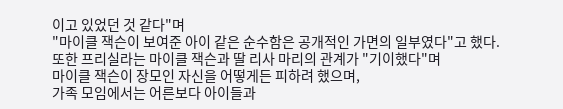이고 있었던 것 같다"며
"마이클 잭슨이 보여준 아이 같은 순수함은 공개적인 가면의 일부였다"고 했다.
또한 프리실라는 마이클 잭슨과 딸 리사 마리의 관계가 "기이했다"며
마이클 잭슨이 장모인 자신을 어떻게든 피하려 했으며,
가족 모임에서는 어른보다 아이들과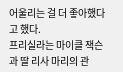어울리는 걸 더 좋아했다고 했다.
프리실라는 마이클 잭슨과 딸 리사 마리의 관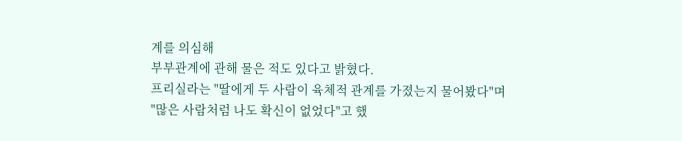계를 의심해
부부관계에 관해 물은 적도 있다고 밝혔다.
프리실라는 "딸에게 두 사람이 육체적 관계를 가졌는지 물어봤다"며
"많은 사람처럼 나도 확신이 없었다"고 했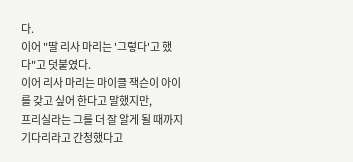다.
이어 "딸 리사 마리는 '그렇다'고 했다"고 덧붙였다.
이어 리사 마리는 마이클 잭슨이 아이를 갖고 싶어 한다고 말했지만,
프리실라는 그를 더 잘 알게 될 때까지 기다리라고 간청했다고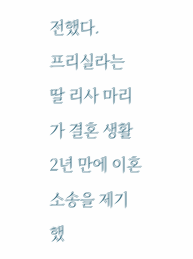전했다.
프리실라는 딸 리사 마리가 결혼 생활 2년 만에 이혼 소송을 제기했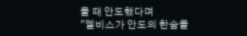을 때 안도했다며
"엘비스가 안도의 한숨을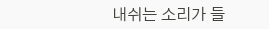내쉬는 소리가 들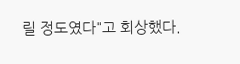릴 정도였다"고 회상했다.